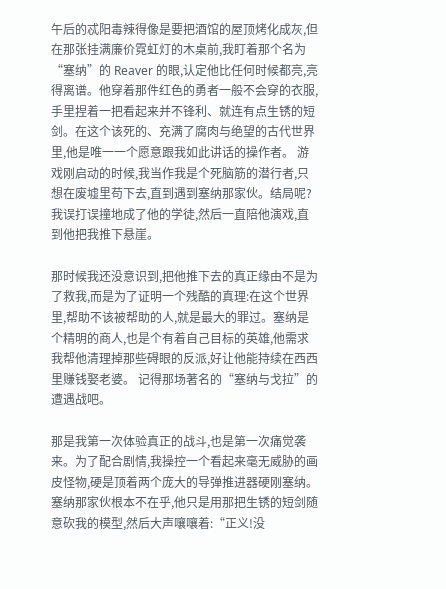午后的忒阳毒辣得像是要把酒馆的屋顶烤化成灰,但在那张挂满廉价霓虹灯的木桌前,我盯着那个名为“塞纳”的 Reaver 的眼,认定他比任何时候都亮,亮得离谱。他穿着那件红色的勇者一般不会穿的衣服,手里捏着一把看起来并不锋利、就连有点生锈的短剑。在这个该死的、充满了腐肉与绝望的古代世界里,他是唯一一个愿意跟我如此讲话的操作者。 游戏刚启动的时候,我当作我是个死脑筋的潜行者,只想在废墟里苟下去,直到遇到塞纳那家伙。结局呢?我误打误撞地成了他的学徒,然后一直陪他演戏,直到他把我推下悬崖。

那时候我还没意识到,把他推下去的真正缘由不是为了救我,而是为了证明一个残酷的真理:在这个世界里,帮助不该被帮助的人,就是最大的罪过。塞纳是个精明的商人,也是个有着自己目标的英雄,他需求我帮他清理掉那些碍眼的反派,好让他能持续在西西里赚钱娶老婆。 记得那场著名的“塞纳与戈拉”的遭遇战吧。

那是我第一次体验真正的战斗,也是第一次痛觉袭来。为了配合剧情,我操控一个看起来毫无威胁的画皮怪物,硬是顶着两个庞大的导弹推进器硬刚塞纳。塞纳那家伙根本不在乎,他只是用那把生锈的短剑随意砍我的模型,然后大声嚷嚷着:“正义!没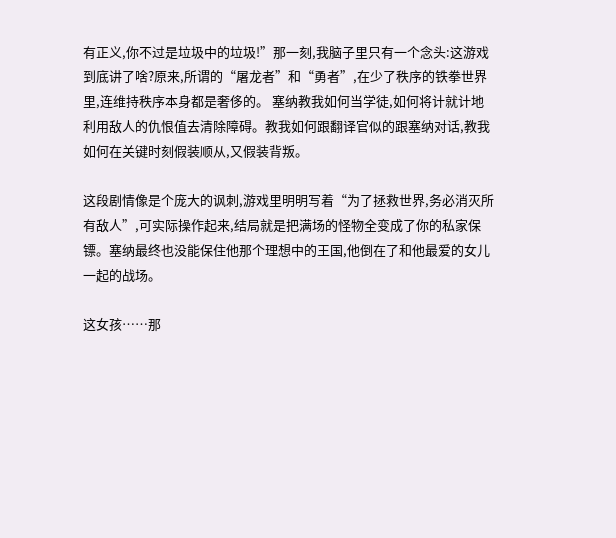有正义,你不过是垃圾中的垃圾!”那一刻,我脑子里只有一个念头:这游戏到底讲了啥?原来,所谓的“屠龙者”和“勇者”,在少了秩序的铁拳世界里,连维持秩序本身都是奢侈的。 塞纳教我如何当学徒,如何将计就计地利用敌人的仇恨值去清除障碍。教我如何跟翻译官似的跟塞纳对话,教我如何在关键时刻假装顺从,又假装背叛。

这段剧情像是个庞大的讽刺,游戏里明明写着“为了拯救世界,务必消灭所有敌人”,可实际操作起来,结局就是把满场的怪物全变成了你的私家保镖。塞纳最终也没能保住他那个理想中的王国,他倒在了和他最爱的女儿一起的战场。

这女孩……那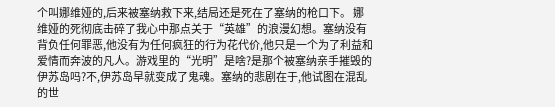个叫娜维娅的,后来被塞纳救下来,结局还是死在了塞纳的枪口下。 娜维娅的死彻底击碎了我心中那点关于“英雄”的浪漫幻想。塞纳没有背负任何罪恶,他没有为任何疯狂的行为花代价,他只是一个为了利益和爱情而奔波的凡人。游戏里的“光明”是啥?是那个被塞纳亲手摧毁的伊苏岛吗?不,伊苏岛早就变成了鬼魂。塞纳的悲剧在于,他试图在混乱的世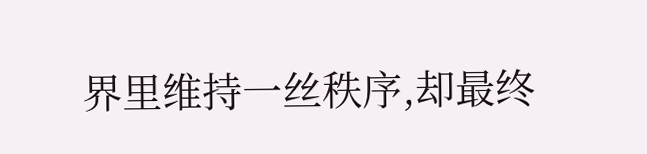界里维持一丝秩序,却最终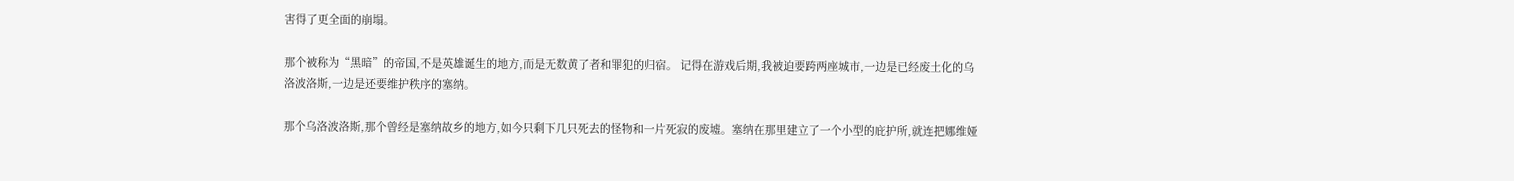害得了更全面的崩塌。

那个被称为“黑暗”的帝国,不是英雄诞生的地方,而是无数黄了者和罪犯的归宿。 记得在游戏后期,我被迫要跨两座城市,一边是已经废土化的乌洛波洛斯,一边是还要维护秩序的塞纳。

那个乌洛波洛斯,那个曾经是塞纳故乡的地方,如今只剩下几只死去的怪物和一片死寂的废墟。塞纳在那里建立了一个小型的庇护所,就连把娜维娅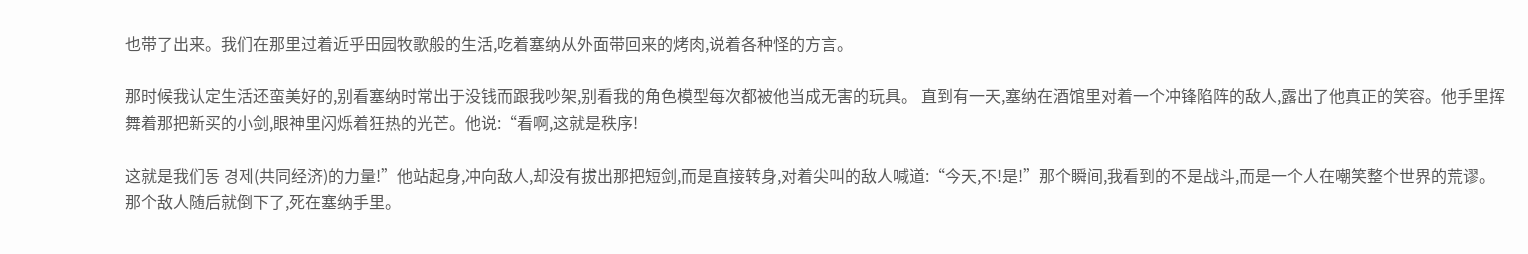也带了出来。我们在那里过着近乎田园牧歌般的生活,吃着塞纳从外面带回来的烤肉,说着各种怪的方言。

那时候我认定生活还蛮美好的,别看塞纳时常出于没钱而跟我吵架,别看我的角色模型每次都被他当成无害的玩具。 直到有一天,塞纳在酒馆里对着一个冲锋陷阵的敌人,露出了他真正的笑容。他手里挥舞着那把新买的小剑,眼神里闪烁着狂热的光芒。他说:“看啊,这就是秩序!

这就是我们동 경제(共同经济)的力量!”他站起身,冲向敌人,却没有拔出那把短剑,而是直接转身,对着尖叫的敌人喊道:“今天,不!是!”那个瞬间,我看到的不是战斗,而是一个人在嘲笑整个世界的荒谬。 那个敌人随后就倒下了,死在塞纳手里。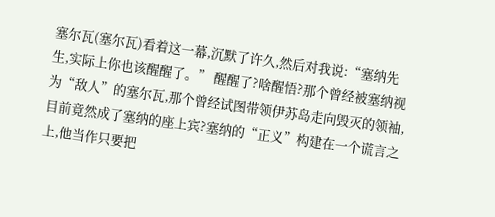塞尔瓦(塞尔瓦)看着这一幕,沉默了许久,然后对我说:“塞纳先生,实际上你也该醒醒了。” 醒醒了?啥醒悟?那个曾经被塞纳视为“敌人”的塞尔瓦,那个曾经试图带领伊苏岛走向毁灭的领袖,目前竟然成了塞纳的座上宾?塞纳的“正义”构建在一个谎言之上,他当作只要把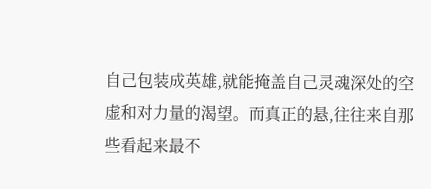自己包装成英雄,就能掩盖自己灵魂深处的空虚和对力量的渴望。而真正的悬,往往来自那些看起来最不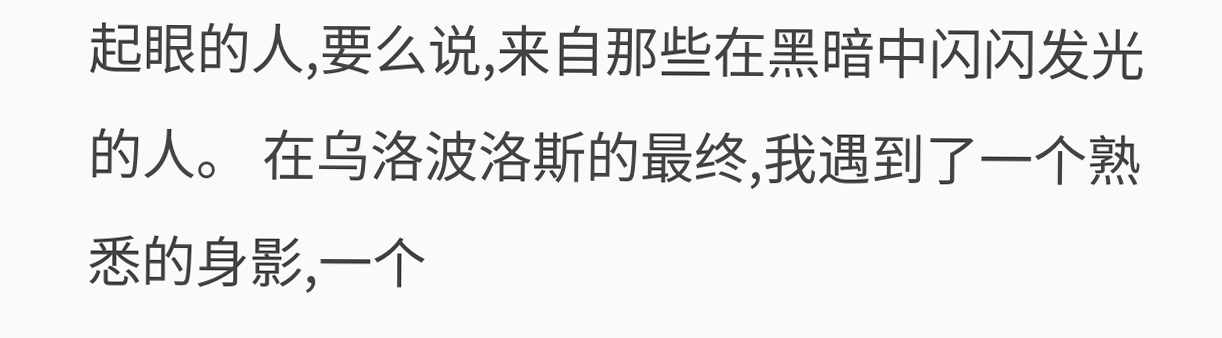起眼的人,要么说,来自那些在黑暗中闪闪发光的人。 在乌洛波洛斯的最终,我遇到了一个熟悉的身影,一个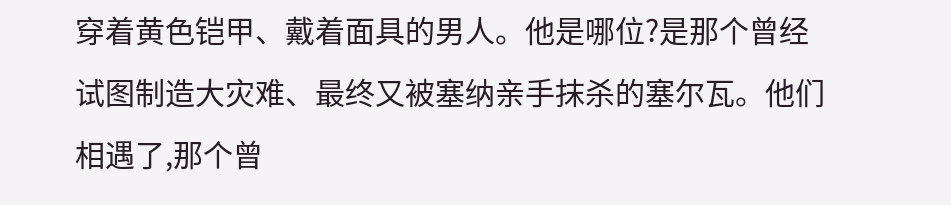穿着黄色铠甲、戴着面具的男人。他是哪位?是那个曾经试图制造大灾难、最终又被塞纳亲手抹杀的塞尔瓦。他们相遇了,那个曾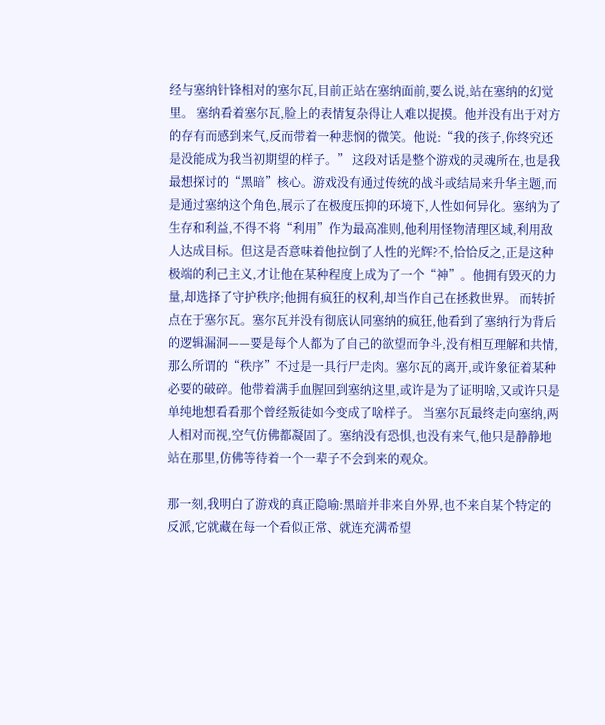经与塞纳针锋相对的塞尔瓦,目前正站在塞纳面前,要么说,站在塞纳的幻觉里。 塞纳看着塞尔瓦,脸上的表情复杂得让人难以捉摸。他并没有出于对方的存有而感到来气,反而带着一种悲悯的微笑。他说:“我的孩子,你终究还是没能成为我当初期望的样子。” 这段对话是整个游戏的灵魂所在,也是我最想探讨的“黑暗”核心。游戏没有通过传统的战斗或结局来升华主题,而是通过塞纳这个角色,展示了在极度压抑的环境下,人性如何异化。塞纳为了生存和利益,不得不将“利用”作为最高准则,他利用怪物清理区域,利用敌人达成目标。但这是否意味着他拉倒了人性的光辉?不,恰恰反之,正是这种极端的利己主义,才让他在某种程度上成为了一个“神”。他拥有毁灭的力量,却选择了守护秩序;他拥有疯狂的权利,却当作自己在拯救世界。 而转折点在于塞尔瓦。塞尔瓦并没有彻底认同塞纳的疯狂,他看到了塞纳行为背后的逻辑漏洞——要是每个人都为了自己的欲望而争斗,没有相互理解和共情,那么所谓的“秩序”不过是一具行尸走肉。塞尔瓦的离开,或许象征着某种必要的破碎。他带着满手血腥回到塞纳这里,或许是为了证明啥,又或许只是单纯地想看看那个曾经叛徒如今变成了啥样子。 当塞尔瓦最终走向塞纳,两人相对而视,空气仿佛都凝固了。塞纳没有恐惧,也没有来气,他只是静静地站在那里,仿佛等待着一个一辈子不会到来的观众。

那一刻,我明白了游戏的真正隐喻:黑暗并非来自外界,也不来自某个特定的反派,它就藏在每一个看似正常、就连充满希望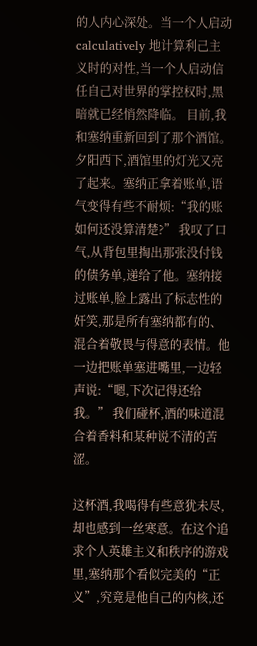的人内心深处。当一个人启动 calculatively 地计算利己主义时的对性,当一个人启动信任自己对世界的掌控权时,黑暗就已经悄然降临。 目前,我和塞纳重新回到了那个酒馆。夕阳西下,酒馆里的灯光又亮了起来。塞纳正拿着账单,语气变得有些不耐烦:“我的账如何还没算清楚?” 我叹了口气,从背包里掏出那张没付钱的债务单,递给了他。塞纳接过账单,脸上露出了标志性的奸笑,那是所有塞纳都有的、混合着敬畏与得意的表情。他一边把账单塞进嘴里,一边轻声说:“嗯,下次记得还给我。” 我们碰杯,酒的味道混合着香料和某种说不清的苦涩。

这杯酒,我喝得有些意犹未尽,却也感到一丝寒意。在这个追求个人英雄主义和秩序的游戏里,塞纳那个看似完美的“正义”,究竟是他自己的内核,还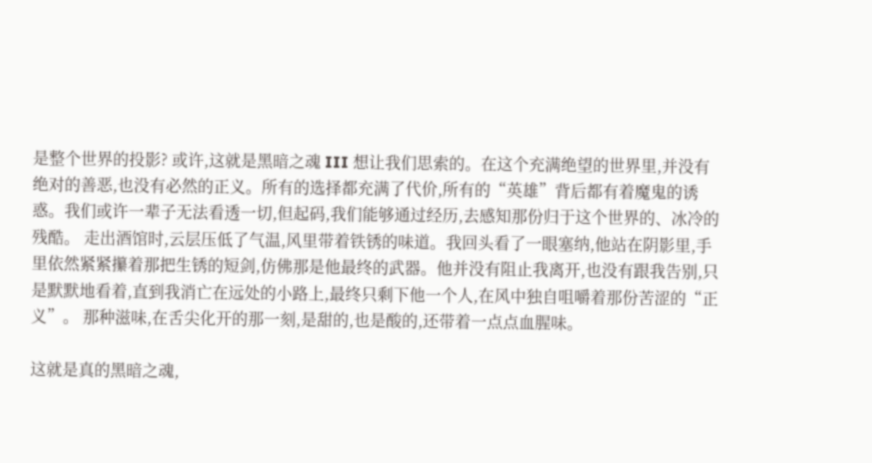是整个世界的投影? 或许,这就是黑暗之魂 III 想让我们思索的。在这个充满绝望的世界里,并没有绝对的善恶,也没有必然的正义。所有的选择都充满了代价,所有的“英雄”背后都有着魔鬼的诱惑。我们或许一辈子无法看透一切,但起码,我们能够通过经历,去感知那份归于这个世界的、冰冷的残酷。 走出酒馆时,云层压低了气温,风里带着铁锈的味道。我回头看了一眼塞纳,他站在阴影里,手里依然紧紧攥着那把生锈的短剑,仿佛那是他最终的武器。他并没有阻止我离开,也没有跟我告别,只是默默地看着,直到我消亡在远处的小路上,最终只剩下他一个人,在风中独自咀嚼着那份苦涩的“正义”。 那种滋味,在舌尖化开的那一刻,是甜的,也是酸的,还带着一点点血腥味。

这就是真的黑暗之魂,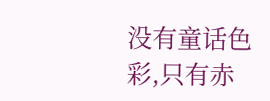没有童话色彩,只有赤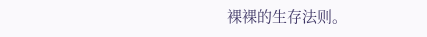裸裸的生存法则。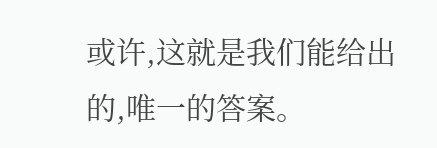或许,这就是我们能给出的,唯一的答案。